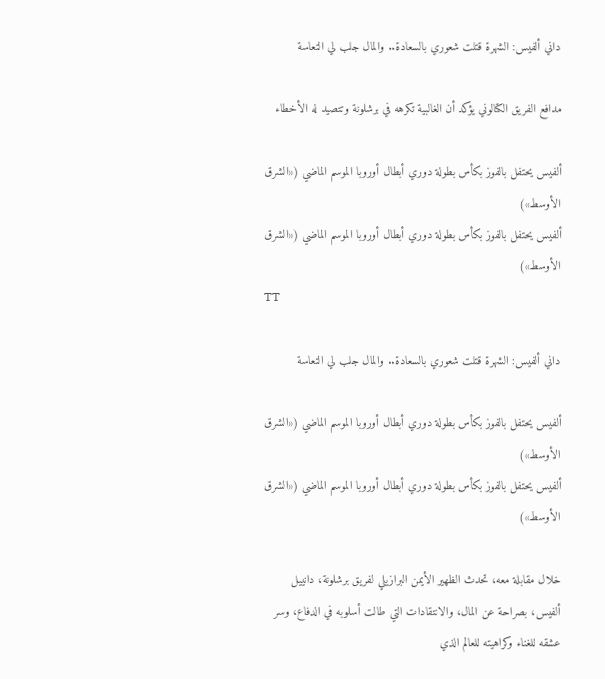داني ألفيس: الشهرة قتلت شعوري بالسعادة.. والمال جلب لي التعاسة

مدافع الفريق الكتالوني يؤكد أن الغالبية تكرهه في برشلونة وتتصيد له الأخطاء

ألفيس يحتفل بالفوز بكأس بطولة دوري أبطال أوروبا الموسم الماضي («الشرق الأوسط»)
ألفيس يحتفل بالفوز بكأس بطولة دوري أبطال أوروبا الموسم الماضي («الشرق الأوسط»)
TT

داني ألفيس: الشهرة قتلت شعوري بالسعادة.. والمال جلب لي التعاسة

ألفيس يحتفل بالفوز بكأس بطولة دوري أبطال أوروبا الموسم الماضي («الشرق الأوسط»)
ألفيس يحتفل بالفوز بكأس بطولة دوري أبطال أوروبا الموسم الماضي («الشرق الأوسط»)

خلال مقابلة معه، تحدث الظهير الأيمن البرازيلي لفريق برشلونة، دانييل ألفيس، بصراحة عن المال، والانتقادات التي طالت أسلوبه في الدفاع، وسر عشقه للغناء وكراهيته للعالم الذي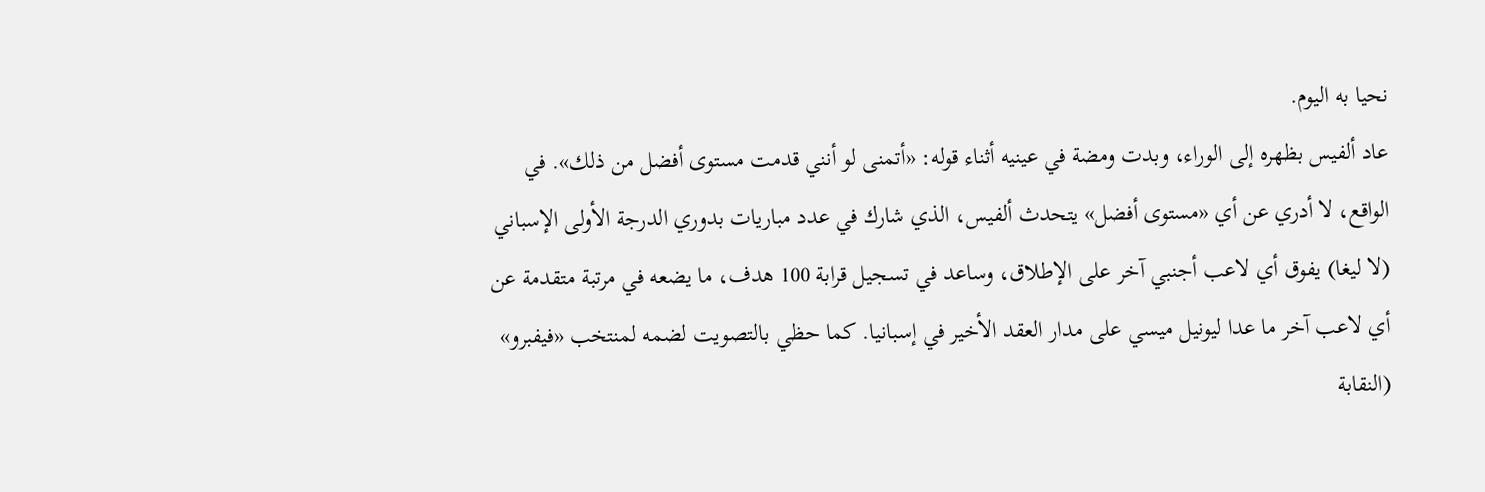نحيا به اليوم.
عاد ألفيس بظهره إلى الوراء، وبدت ومضة في عينيه أثناء قوله: «أتمنى لو أنني قدمت مستوى أفضل من ذلك». في الواقع، لا أدري عن أي «مستوى أفضل» يتحدث ألفيس، الذي شارك في عدد مباريات بدوري الدرجة الأولى الإسباني (لا ليغا) يفوق أي لاعب أجنبي آخر على الإطلاق، وساعد في تسجيل قرابة 100 هدف، ما يضعه في مرتبة متقدمة عن أي لاعب آخر ما عدا ليونيل ميسي على مدار العقد الأخير في إسبانيا. كما حظي بالتصويت لضمه لمنتخب «فيفبرو» (النقابة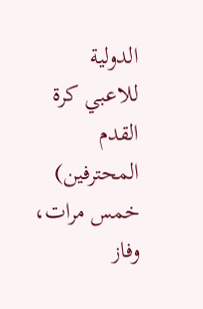الدولية للاعبي كرة القدم المحترفين) خمس مرات، وفاز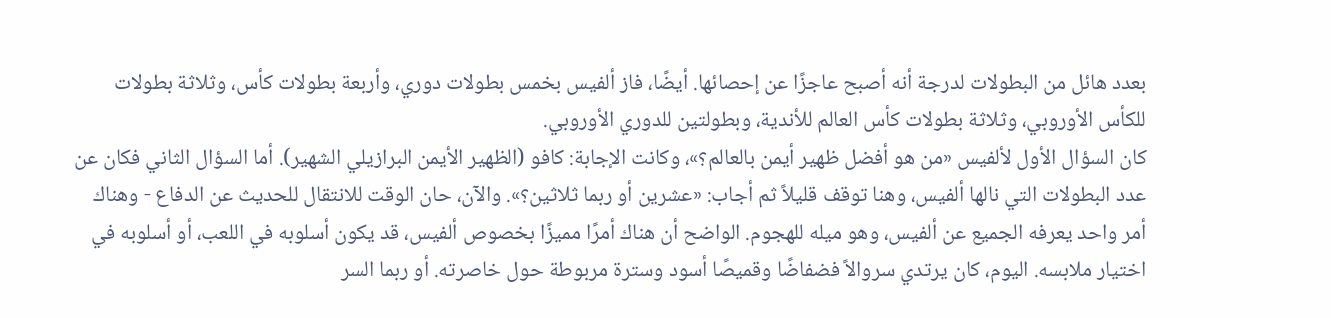بعدد هائل من البطولات لدرجة أنه أصبح عاجزًا عن إحصائها. أيضًا، فاز ألفيس بخمس بطولات دوري، وأربعة بطولات كأس، وثلاثة بطولات للكأس الأوروبي، وثلاثة بطولات كأس العالم للأندية، وبطولتين للدوري الأوروبي.
كان السؤال الأول لألفيس «من هو أفضل ظهير أيمن بالعالم؟»، وكانت الإجابة: كافو (الظهير الأيمن البرازيلي الشهير). أما السؤال الثاني فكان عن عدد البطولات التي نالها ألفيس، وهنا توقف قليلاً ثم أجاب: «عشرين أو ربما ثلاثين؟». والآن، حان الوقت للانتقال للحديث عن الدفاع - وهناك أمر واحد يعرفه الجميع عن ألفيس، وهو ميله للهجوم. الواضح أن هناك أمرًا مميزًا بخصوص ألفيس، قد يكون أسلوبه في اللعب، أو أسلوبه في اختيار ملابسه. اليوم، كان يرتدي سروالاً فضفاضًا وقميصًا أسود وسترة مربوطة حول خاصرته. أو ربما السر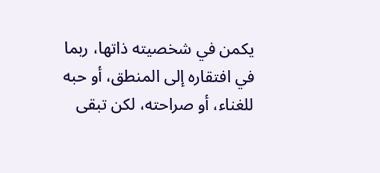يكمن في شخصيته ذاتها، ربما في افتقاره إلى المنطق، أو حبه للغناء، أو صراحته، لكن تبقى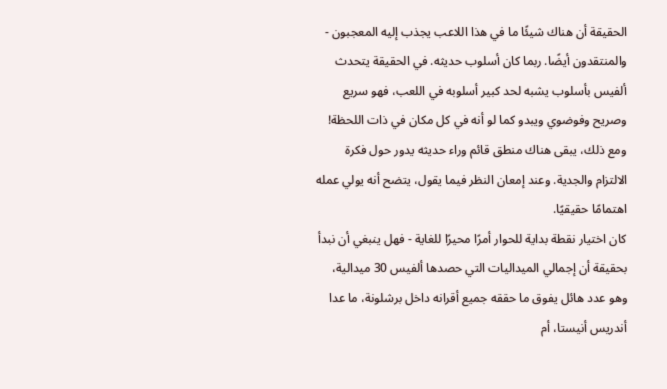الحقيقة أن هناك شيئًا ما في هذا اللاعب يجذب إليه المعجبون - والمنتقدون أيضًا. ربما كان أسلوب حديثه. في الحقيقة يتحدث ألفيس بأسلوب يشبه لحد كبير أسلوبه في اللعب، فهو سريع وصريح وفوضوي ويبدو كما لو أنه في كل مكان في ذات اللحظة! ومع ذلك، يبقى هناك منطق قائم وراء حديثه يدور حول فكرة الالتزام والجدية. وعند إمعان النظر فيما يقول، يتضح أنه يولي عمله اهتمامًا حقيقيًا.
كان اختيار نقطة بداية للحوار أمرًا محيرًا للغاية - فهل ينبغي أن نبدأ بحقيقة أن إجمالي الميداليات التي حصدها ألفيس 30 ميدالية، وهو عدد هائل يفوق ما حققه جميع أقرانه داخل برشلونة، ما عدا أندريس أنيستا، أم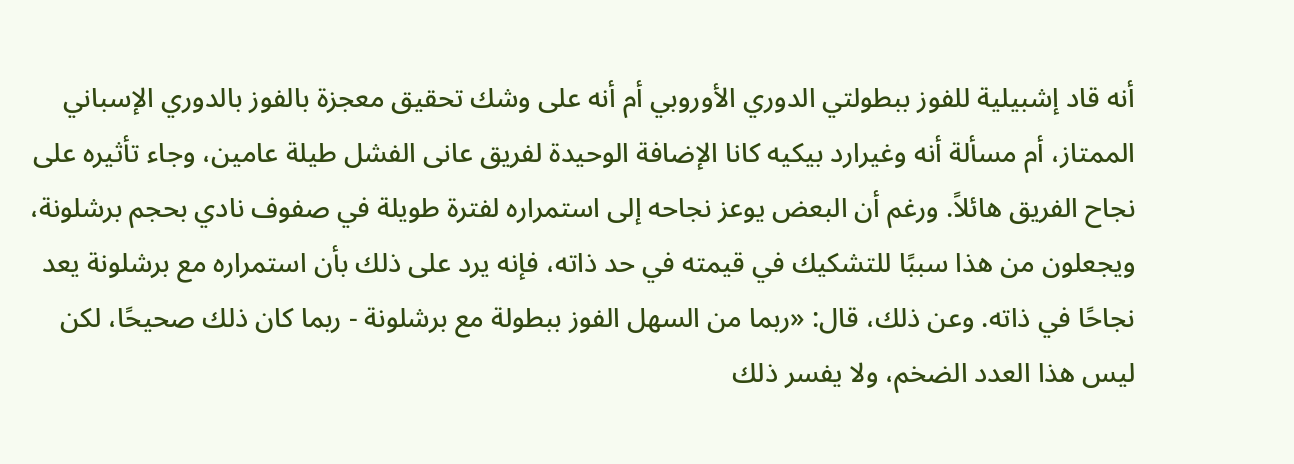أنه قاد إشبيلية للفوز ببطولتي الدوري الأوروبي أم أنه على وشك تحقيق معجزة بالفوز بالدوري الإسباني الممتاز، أم مسألة أنه وغيرارد بيكيه كانا الإضافة الوحيدة لفريق عانى الفشل طيلة عامين، وجاء تأثيره على نجاح الفريق هائلاً. ورغم أن البعض يوعز نجاحه إلى استمراره لفترة طويلة في صفوف نادي بحجم برشلونة، ويجعلون من هذا سببًا للتشكيك في قيمته في حد ذاته، فإنه يرد على ذلك بأن استمراره مع برشلونة يعد نجاحًا في ذاته. وعن ذلك، قال: «ربما من السهل الفوز ببطولة مع برشلونة - ربما كان ذلك صحيحًا، لكن ليس هذا العدد الضخم، ولا يفسر ذلك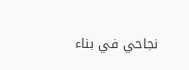نجاحي في بناء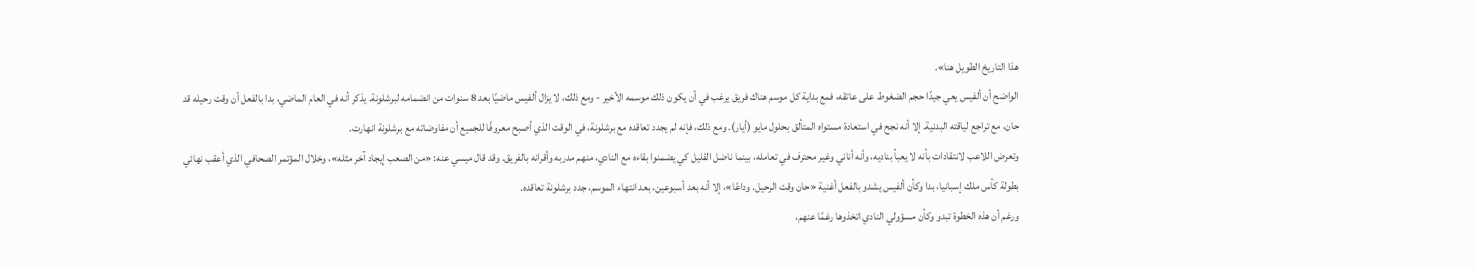هذا التاريخ الطويل هنا».
الواضح أن ألفيس يعي جيدًا حجم الضغوط على عاتقه، فمع بداية كل موسم هناك فريق يرغب في أن يكون ذلك موسمه الأخير - ومع ذلك، لا يزال ألفيس ماضيًا بعد 8 سنوات من انضمامه لبرشلونة. يذكر أنه في العام الماضي، بدا بالفعل أن وقت رحيله قد حان، مع تراجع لياقته البدنية. إلا أنه نجح في استعادة مستواه المتألق بحلول مايو (أيار). ومع ذلك، فإنه لم يجدد تعاقده مع برشلونة، في الوقت الذي أصبح معروفًا للجميع أن مفاوضاته مع برشلونة انهارت.
وتعرض اللاعب لانتقادات بأنه لا يعبأ بناديه، وأنه أناني وغير محترف في تعامله، بينما ناضل القليل كي يضمنوا بقاءه مع النادي، منهم مدربه وأقرانه بالفريق. وقد قال ميسي عنه: «من الصعب إيجاد آخر مثله»، وخلال المؤتمر الصحافي الذي أعقب نهائي بطولة كأس ملك إسبانيا، بدا وكأن ألفيس يشدو بالفعل أغنية «حان وقت الرحيل. وداعًا»، إلا أنه بعد أسبوعين، بعد انتهاء الموسم، جدد برشلونة تعاقده.
ورغم أن هذه الخطوة تبدو وكأن مسؤولي النادي اتخذوها رغمًا عنهم،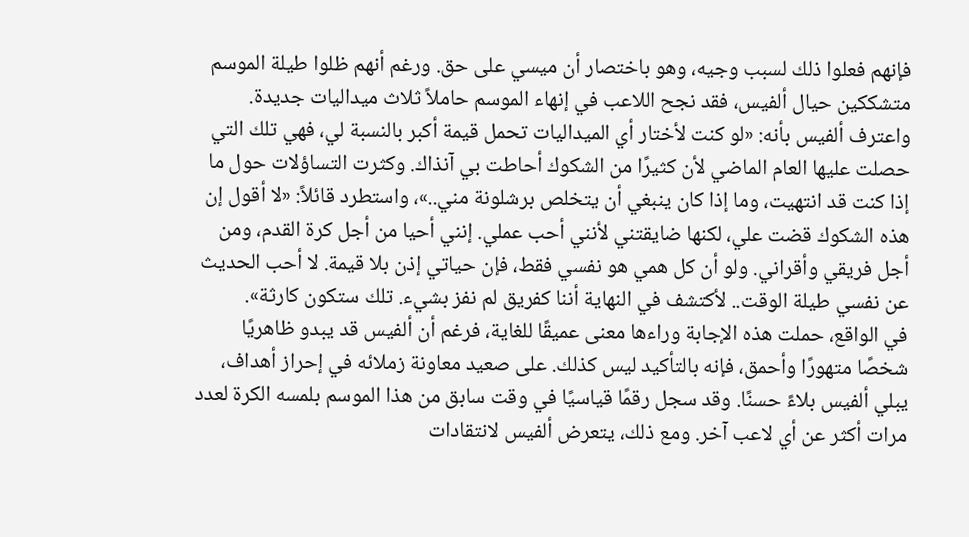فإنهم فعلوا ذلك لسبب وجيه، وهو باختصار أن ميسي على حق. ورغم أنهم ظلوا طيلة الموسم متشككين حيال ألفيس، فقد نجح اللاعب في إنهاء الموسم حاملاً ثلاث ميداليات جديدة.
واعترف ألفيس بأنه: «لو كنت لأختار أي الميداليات تحمل قيمة أكبر بالنسبة لي، فهي تلك التي حصلت عليها العام الماضي لأن كثيرًا من الشكوك أحاطت بي آنذاك. وكثرت التساؤلات حول ما إذا كنت قد انتهيت، وما إذا كان ينبغي أن يتخلص برشلونة مني..»، واستطرد قائلاً: «لا أقول إن هذه الشكوك قضت علي، لكنها ضايقتني لأنني أحب عملي. إنني أحيا من أجل كرة القدم، ومن أجل فريقي وأقراني. ولو أن كل همي هو نفسي فقط، فإن حياتي إذن بلا قيمة. لا أحب الحديث عن نفسي طيلة الوقت.. لأكتشف في النهاية أننا كفريق لم نفز بشيء. تلك ستكون كارثة».
في الواقع، حملت هذه الإجابة وراءها معنى عميقًا للغاية، فرغم أن ألفيس قد يبدو ظاهريًا شخصًا متهورًا وأحمق، فإنه بالتأكيد ليس كذلك. على صعيد معاونة زملائه في إحراز أهداف، يبلي ألفيس بلاءً حسنًا. وقد سجل رقمًا قياسيًا في وقت سابق من هذا الموسم بلمسه الكرة لعدد مرات أكثر عن أي لاعب آخر. ومع ذلك، يتعرض ألفيس لانتقادات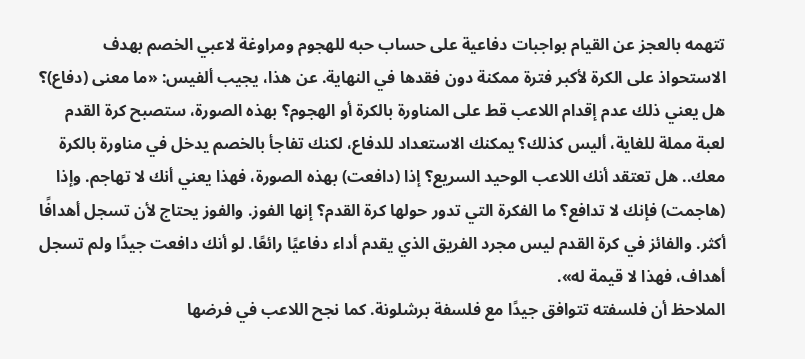تتهمه بالعجز عن القيام بواجبات دفاعية على حساب حبه للهجوم ومراوغة لاعبي الخصم بهدف الاستحواذ على الكرة لأكبر فترة ممكنة دون فقدها في النهاية. عن هذا، يجيب ألفيس: «ما معنى (دفاع)؟ هل يعني ذلك عدم إقدام اللاعب قط على المناورة بالكرة أو الهجوم؟ بهذه الصورة، ستصبح كرة القدم لعبة مملة للغاية، أليس كذلك؟ يمكنك الاستعداد للدفاع، لكنك تفاجأ بالخصم يدخل في مناورة بالكرة معك.. هل تعتقد أنك اللاعب الوحيد السريع؟ إذا (دافعت) بهذه الصورة، فهذا يعني أنك لا تهاجم. وإذا (هاجمت) فإنك لا تدافع؟ ما الفكرة التي تدور حولها كرة القدم؟ إنها الفوز. والفوز يحتاج لأن تسجل أهدافًا أكثر. والفائز في كرة القدم ليس مجرد الفريق الذي يقدم أداء دفاعيًا رائعًا. لو أنك دافعت جيدًا ولم تسجل أهداف، فهذا لا قيمة له».
الملاحظ أن فلسفته تتوافق جيدًا مع فلسفة برشلونة. كما نجح اللاعب في فرضها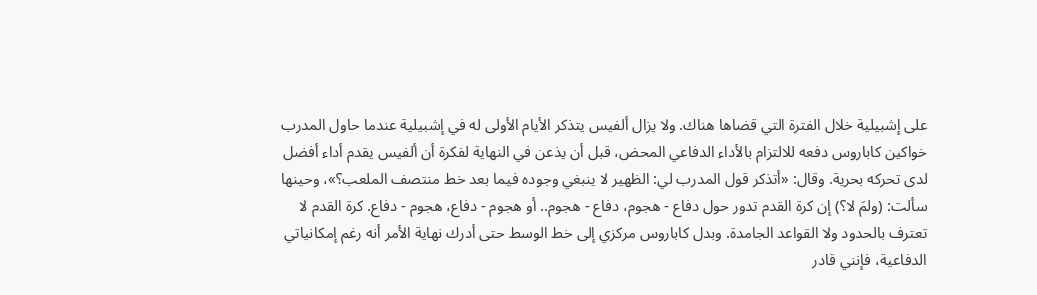على إشبيلية خلال الفترة التي قضاها هناك. ولا يزال ألفيس يتذكر الأيام الأولى له في إشبيلية عندما حاول المدرب خواكين كاباروس دفعه للالتزام بالأداء الدفاعي المحض، قبل أن يذعن في النهاية لفكرة أن ألفيس يقدم أداء أفضل لدى تحركه بحرية. وقال: «أتذكر قول المدرب لي: الظهير لا ينبغي وجوده فيما بعد خط منتصف الملعب؟»، وحينها سألت: (ولمَ لا؟) إن كرة القدم تدور حول دفاع - هجوم، دفاع - هجوم.. أو هجوم - دفاع، هجوم - دفاع. كرة القدم لا تعترف بالحدود ولا القواعد الجامدة. وبدل كاباروس مركزي إلى خط الوسط حتى أدرك نهاية الأمر أنه رغم إمكانياتي الدفاعية، فإنني قادر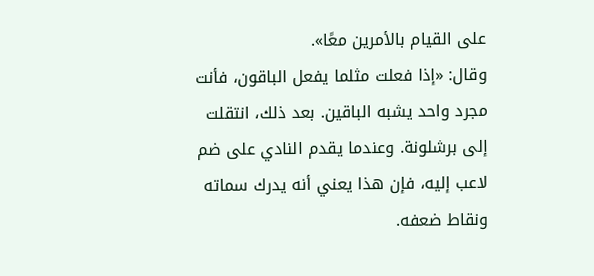على القيام بالأمرين معًا».
وقال: «إذا فعلت مثلما يفعل الباقون، فأنت مجرد واحد يشبه الباقين. بعد ذلك، انتقلت إلى برشلونة. وعندما يقدم النادي على ضم لاعب إليه، فإن هذا يعني أنه يدرك سماته ونقاط ضعفه.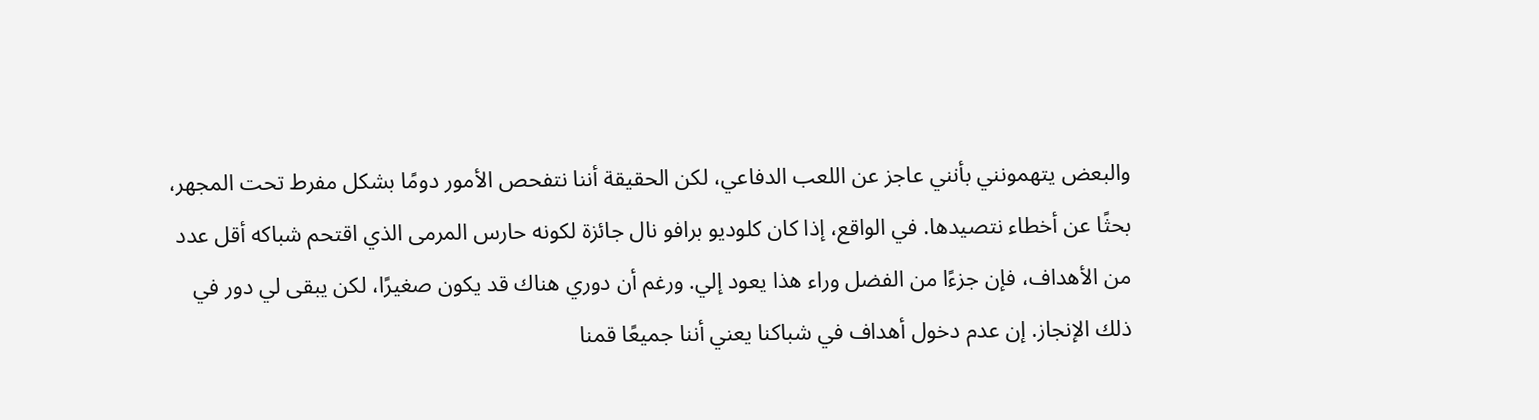والبعض يتهمونني بأنني عاجز عن اللعب الدفاعي، لكن الحقيقة أننا نتفحص الأمور دومًا بشكل مفرط تحت المجهر، بحثًا عن أخطاء نتصيدها. في الواقع، إذا كان كلوديو برافو نال جائزة لكونه حارس المرمى الذي اقتحم شباكه أقل عدد من الأهداف، فإن جزءًا من الفضل وراء هذا يعود إلي. ورغم أن دوري هناك قد يكون صغيرًا، لكن يبقى لي دور في ذلك الإنجاز. إن عدم دخول أهداف في شباكنا يعني أننا جميعًا قمنا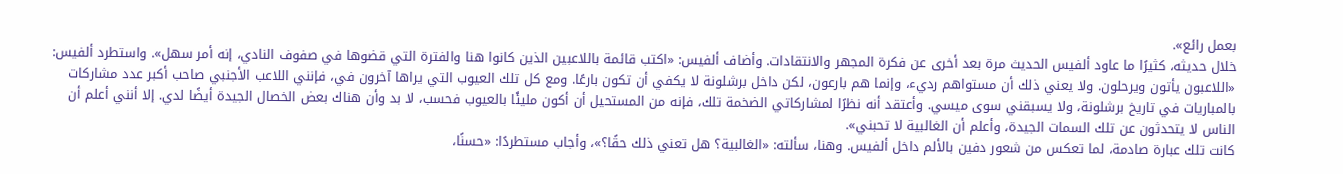بعمل رائع».
خلال حديثه، كثيرًا ما عاود ألفيس الحديث مرة بعد أخرى عن فكرة المجهر والانتقادات. وأضاف ألفيس: «اكتب قائمة باللاعبين الذين كانوا هنا والفترة التي قضوها في صفوف النادي، إنه أمر سهل». واستطرد ألفيس: «اللاعبون يأتون ويرحلون. ولا يعني ذلك أن مستواهم رديء، وإنما هم بارعون، لكن داخل برشلونة لا يكفي أن تكون بارعًا. ومع كل تلك العيوب التي يراها آخرون في، فإنني اللاعب الأجنبي صاحب أكبر عدد مشاركات بالمباريات في تاريخ برشلونة، ولا يسبقني سوى ميسي. وأعتقد أنه نظرًا لمشاركاتي الضخمة تلك، فإنه من المستحيل أن أكون مليئًا بالعيوب فحسب، لا بد وأن هناك بعض الخصال الجيدة أيضًا لدي. إلا أنني أعلم أن الناس لا يتحدثون عن تلك السمات الجيدة، وأعلم أن الغالبية لا تحبني».
كانت تلك عبارة صادمة، لما تعكس من شعور دفين بالألم داخل ألفيس. وهنا، سألته: «الغالبية؟ هل تعني ذلك حقًا؟»، وأجاب مستطردًا: «حسنًا،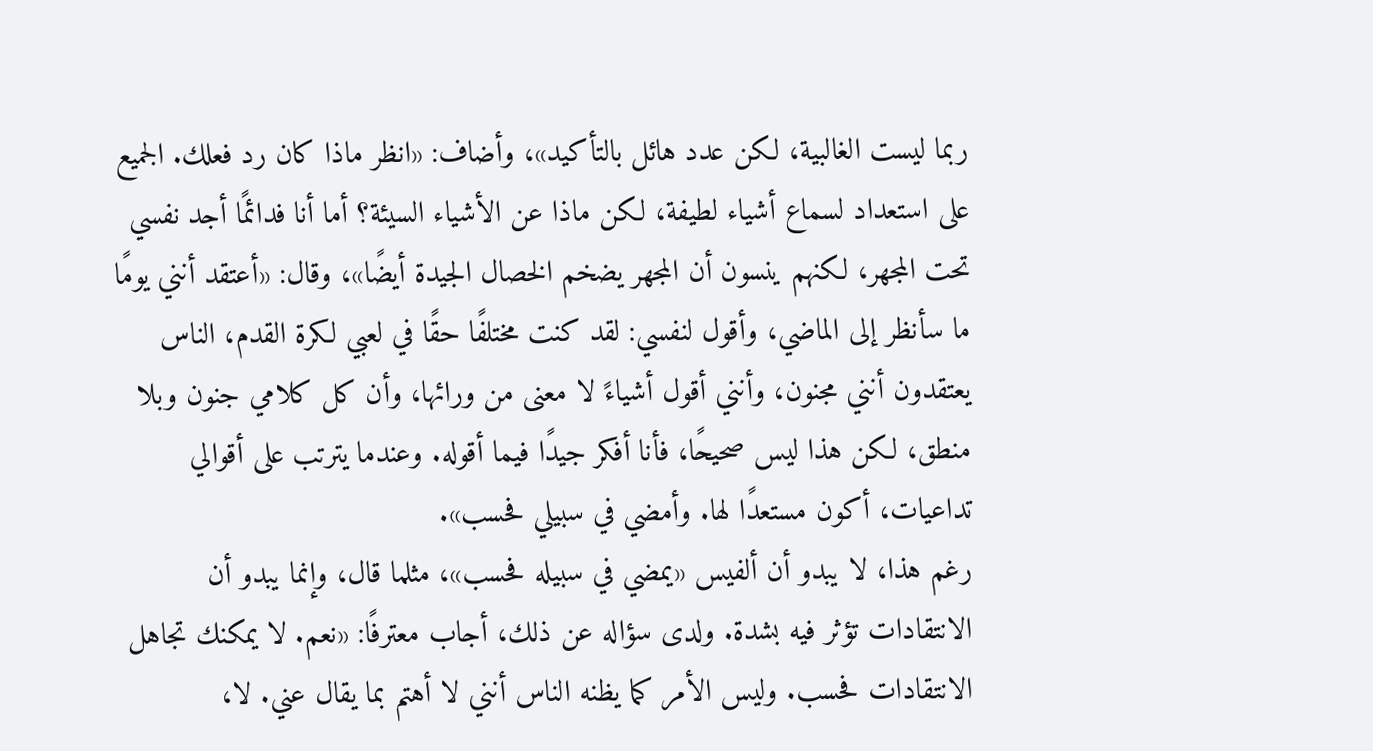ربما ليست الغالبية، لكن عدد هائل بالتأكيد»، وأضاف: «انظر ماذا كان رد فعلك. الجميع على استعداد لسماع أشياء لطيفة، لكن ماذا عن الأشياء السيئة؟ أما أنا فدائمًا أجد نفسي تحت المجهر، لكنهم ينسون أن المجهر يضخم الخصال الجيدة أيضًا»، وقال: «أعتقد أنني يومًا ما سأنظر إلى الماضي، وأقول لنفسي: لقد كنت مختلفًا حقًا في لعبي لكرة القدم، الناس يعتقدون أنني مجنون، وأنني أقول أشياءً لا معنى من ورائها، وأن كل كلامي جنون وبلا منطق، لكن هذا ليس صحيحًا، فأنا أفكر جيدًا فيما أقوله. وعندما يترتب على أقوالي تداعيات، أكون مستعدًا لها. وأمضي في سبيلي فحسب».
رغم هذا، لا يبدو أن ألفيس «يمضي في سبيله فحسب»، مثلما قال، وإنما يبدو أن الانتقادات تؤثر فيه بشدة. ولدى سؤاله عن ذلك، أجاب معترفًا: «نعم. لا يمكنك تجاهل الانتقادات فحسب. وليس الأمر كما يظنه الناس أنني لا أهتم بما يقال عني. لا،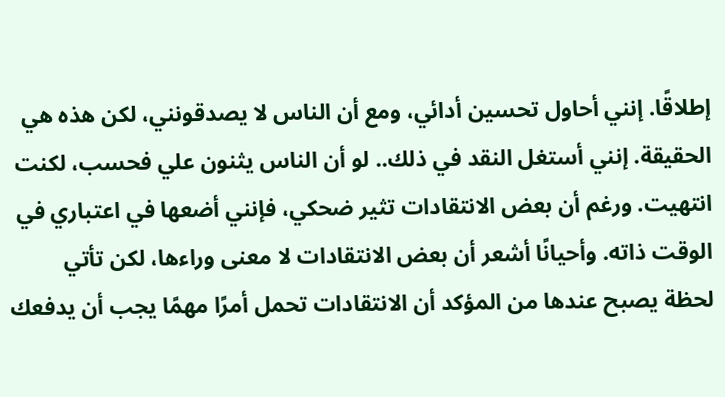إطلاقًا. إنني أحاول تحسين أدائي، ومع أن الناس لا يصدقونني، لكن هذه هي الحقيقة. إنني أستغل النقد في ذلك.. لو أن الناس يثنون علي فحسب، لكنت انتهيت. ورغم أن بعض الانتقادات تثير ضحكي، فإنني أضعها في اعتباري في الوقت ذاته. وأحيانًا أشعر أن بعض الانتقادات لا معنى وراءها، لكن تأتي لحظة يصبح عندها من المؤكد أن الانتقادات تحمل أمرًا مهمًا يجب أن يدفعك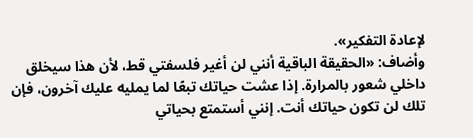لإعادة التفكير».
وأضاف: «الحقيقة الباقية أنني لن أغير فلسفتي قط، لأن هذا سيخلق داخلي شعور بالمرارة. إذا عشت حياتك تبعًا لما يمليه عليك آخرون، فإن تلك لن تكون حياتك أنت. إنني أستمتع بحياتي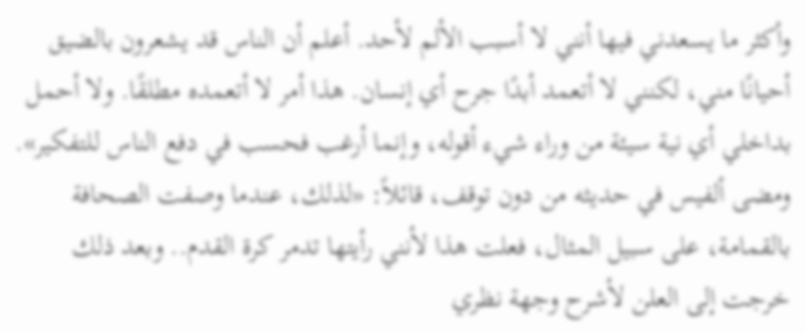وأكثر ما يسعدني فيها أنني لا أسبب الألم لأحد. أعلم أن الناس قد يشعرون بالضيق أحيانًا مني، لكنني لا أتعمد أبدًا جرح أي إنسان. هذا أمر لا أتعمده مطلقًا. ولا أحمل بداخلي أي نية سيئة من وراء شيء أقوله، وإنما أرغب فحسب في دفع الناس للتفكير».
ومضى ألفيس في حديثه من دون توقف، قائلاً: «لذلك، عندما وصفت الصحافة بالقمامة، على سبيل المثال، فعلت هذا لأنني رأيتها تدمر كرة القدم.. وبعد ذلك خرجت إلى العلن لأشرح وجهة نظري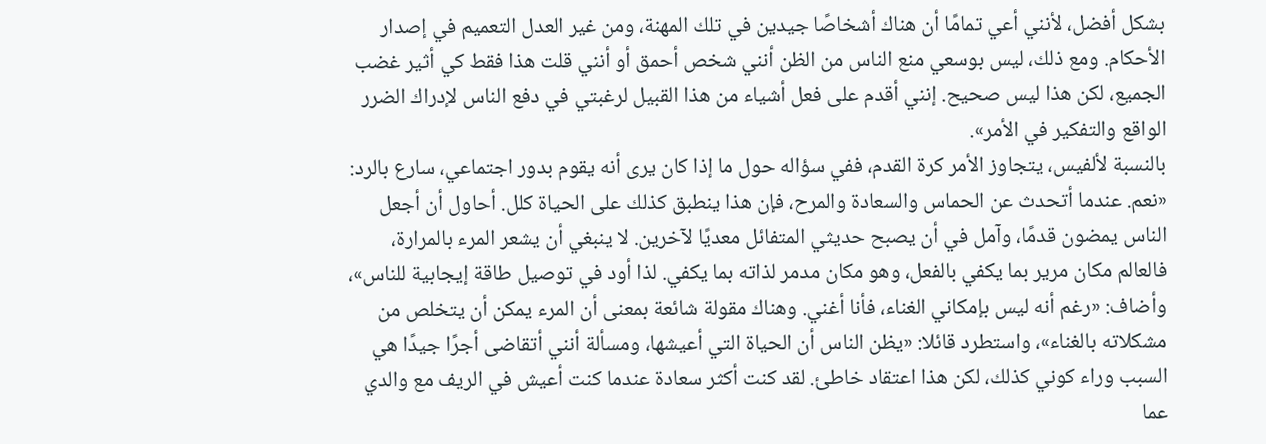بشكل أفضل، لأنني أعي تمامًا أن هناك أشخاصًا جيدين في تلك المهنة، ومن غير العدل التعميم في إصدار الأحكام. ومع ذلك، ليس بوسعي منع الناس من الظن أنني شخص أحمق أو أنني قلت هذا فقط كي أثير غضب الجميع، لكن هذا ليس صحيح. إنني أقدم على فعل أشياء من هذا القبيل لرغبتي في دفع الناس لإدراك الضرر الواقع والتفكير في الأمر».
بالنسبة لألفيس، يتجاوز الأمر كرة القدم، ففي سؤاله حول ما إذا كان يرى أنه يقوم بدور اجتماعي، سارع بالرد: «نعم. عندما أتحدث عن الحماس والسعادة والمرح، فإن هذا ينطبق كذلك على الحياة كلل. أحاول أن أجعل الناس يمضون قدمًا، وآمل في أن يصبح حديثي المتفائل معديًا لآخرين. لا ينبغي أن يشعر المرء بالمرارة، فالعالم مكان مرير بما يكفي بالفعل، وهو مكان مدمر لذاته بما يكفي. لذا أود في توصيل طاقة إيجابية للناس»، وأضاف: «رغم أنه ليس بإمكاني الغناء، فأنا أغني. وهناك مقولة شائعة بمعنى أن المرء يمكن أن يتخلص من مشكلاته بالغناء»، واستطرد قائلا: «يظن الناس أن الحياة التي أعيشها، ومسألة أنني أتقاضى أجرًا جيدًا هي السبب وراء كوني كذلك، لكن هذا اعتقاد خاطئ. لقد كنت أكثر سعادة عندما كنت أعيش في الريف مع والدي عما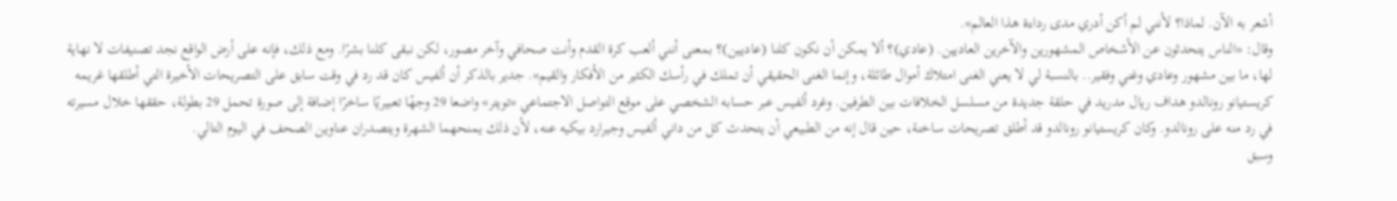أشعر به الآن. لماذا؟ لأنني لم أكن أدري مدى رداءة هذا العالم».
وقال: «الناس يتحدثون عن الأشخاص المشهورين والآخرين العاديين. (عادي)؟ ألا يمكن أن نكون كلنا (عاديين)؟ بمعنى أنني ألعب كرة القدم وأنت صحافي وآخر مصور، لكن نبقى كلنا بشرًا. ومع ذلك، فإنه على أرض الواقع نجد تصنيفات لا نهاية لها، ما بين مشهور وعادي وغني وفقير.. بالنسبة لي لا يعني الغنى امتلاك أموال طائلة، وإنما الغنى الحقيقي أن تملك في رأسك الكثير من الأفكار والقيم». جدير بالذكر أن ألفيس كان قد رد في وقت سابق على التصريحات الأخيرة التي أطلقها غريمه كريستيانو رونالدو هداف ريال مدريد في حلقة جديدة من مسلسل الخلافات بين الطرفين. وغرد ألفيس عبر حسابه الشخصي على موقع التواصل الاجتماعي «تويتر» واضعا 29 وجهًا تعبيريًا ساخرًا إضافة إلى صورة تحمل 29 بطولة، حققها خلال مسيرته في رد منه على رونالدو. وكان كريستيانو رونالدو قد أطلق تصريحات ساخنة، حين قال إنه من الطبيعي أن يتحدث كل من داني ألفيس وجيرارد بيكيه عنه، لأن ذلك يمنحهما الشهرة ويتصدران عناوين الصحف في اليوم التالي.
وسبق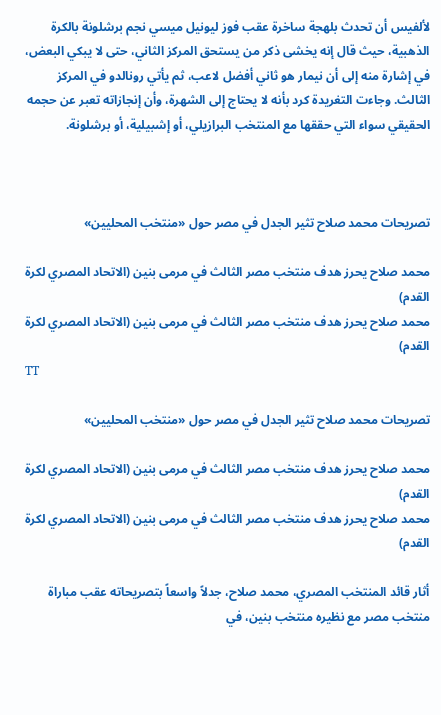لألفيس أن تحدث بلهجة ساخرة عقب فوز ليونيل ميسي نجم برشلونة بالكرة الذهبية، حيث قال إنه يخشى ذكر من يستحق المركز الثاني، حتى لا يبكي البعض، في إشارة منه إلى أن نيمار هو ثاني أفضل لاعب، ثم يأتي رونالدو في المركز الثالث. وجاءت التغريدة كرد بأنه لا يحتاج إلى الشهرة، وأن إنجازاته تعبر عن حجمه الحقيقي سواء التي حققها مع المنتخب البرازيلي، أو إشبيلية، أو برشلونة.



تصريحات محمد صلاح تثير الجدل في مصر حول «منتخب المحليين»

محمد صلاح يحرز هدف منتخب مصر الثالث في مرمى بنين (الاتحاد المصري لكرة القدم)
محمد صلاح يحرز هدف منتخب مصر الثالث في مرمى بنين (الاتحاد المصري لكرة القدم)
TT

تصريحات محمد صلاح تثير الجدل في مصر حول «منتخب المحليين»

محمد صلاح يحرز هدف منتخب مصر الثالث في مرمى بنين (الاتحاد المصري لكرة القدم)
محمد صلاح يحرز هدف منتخب مصر الثالث في مرمى بنين (الاتحاد المصري لكرة القدم)

أثار قائد المنتخب المصري، محمد صلاح، جدلاً واسعاً بتصريحاته عقب مباراة منتخب مصر مع نظيره منتخب بنين، في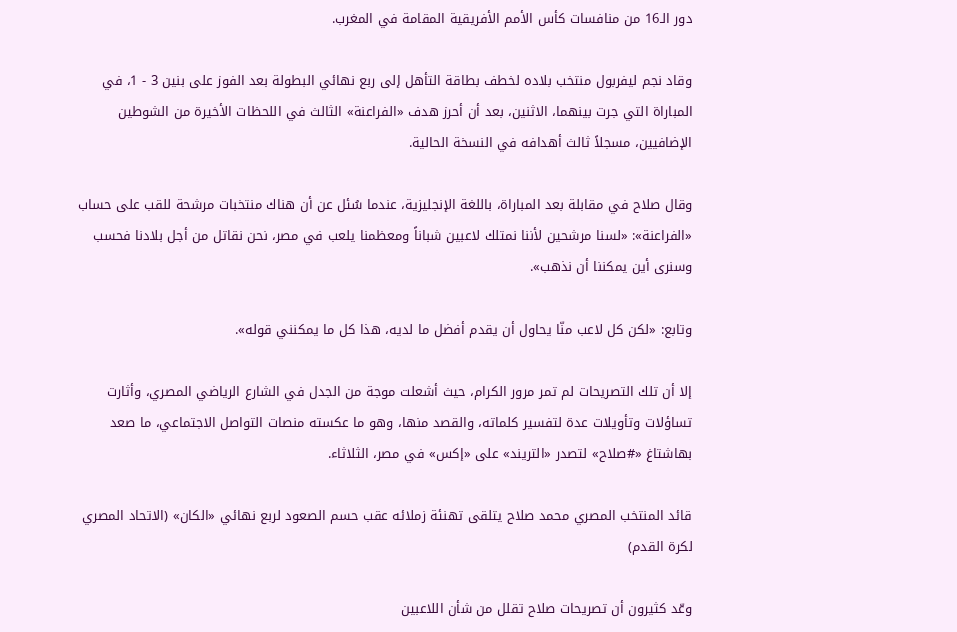دور الـ16 من منافسات كأس الأمم الأفريقية المقامة في المغرب.

وقاد نجم ليفربول منتخب بلاده لخطف بطاقة التأهل إلى ربع نهائي البطولة بعد الفوز على بنين 3 - 1، في المباراة التي جرت بينهما، الاثنين، بعد أن أحرز هدف «الفراعنة» الثالث في اللحظات الأخيرة من الشوطين الإضافيين، مسجلاً ثالث أهدافه في النسخة الحالية.

وقال صلاح في مقابلة بعد المباراة، باللغة الإنجليزية، عندما سُئل عن أن هناك منتخبات مرشحة للقب على حساب «الفراعنة»: «لسنا مرشحين لأننا نمتلك لاعبين شباناً ومعظمنا يلعب في مصر، نحن نقاتل من أجل بلادنا فحسب وسنرى أين يمكننا أن نذهب».

وتابع: «لكن كل لاعب منّا يحاول أن يقدم أفضل ما لديه، هذا كل ما يمكنني قوله».

إلا أن تلك التصريحات لم تمر مرور الكرام، حيث أشعلت موجة من الجدل في الشارع الرياضي المصري، وأثارت تساؤلات وتأويلات عدة لتفسير كلماته، والقصد منها، وهو ما عكسته منصات التواصل الاجتماعي، ما صعد بهاشتاغ «#صلاح» لتصدر «التريند» على «إكس» في مصر، الثلاثاء.

قائد المنتخب المصري محمد صلاح يتلقى تهنئة زملائه عقب حسم الصعود لربع نهائي «الكان» (الاتحاد المصري لكرة القدم)

وعّد كثيرون أن تصريحات صلاح تقلل من شأن اللاعبين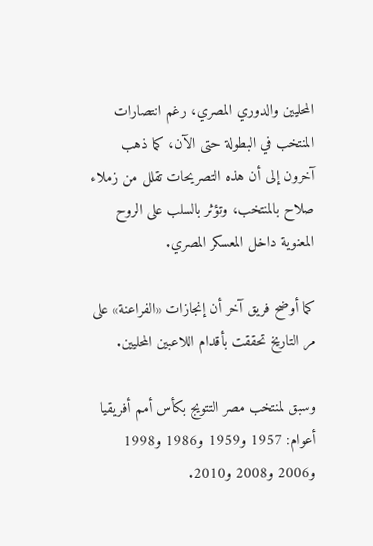المحليين والدوري المصري، رغم انتصارات المنتخب في البطولة حتى الآن، كما ذهب آخرون إلى أن هذه التصريحات تقلل من زملاء صلاح بالمنتخب، وتؤثر بالسلب على الروح المعنوية داخل المعسكر المصري.

كما أوضح فريق آخر أن إنجازات «الفراعنة» على مر التاريخ تحققت بأقدام اللاعبين المحليين.

وسبق لمنتخب مصر التتويج بكأس أمم أفريقيا أعوام: 1957 و1959 و1986 و1998 و2006 و2008 و2010.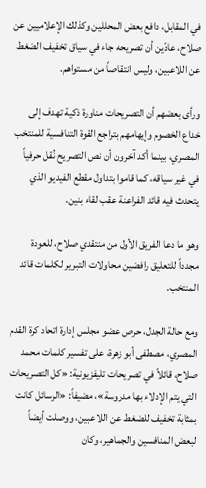في المقابل، دافع بعض المحللين وكذلك الإعلاميين عن صلاح، عادّين أن تصريحه جاء في سياق تخفيف الضغط عن اللاعبين، وليس انتقاصاً من مستواهم.

ورأى بعضهم أن التصريحات مناورة ذكية تهدف إلى خداع الخصوم وإيهامهم بتراجع القوة التنافسية للمنتخب المصري، بينما أكد آخرون أن نص التصريح نُقل حرفياً في غير سياقه، كما قاموا بتداول مقطع الفيديو الذي يتحدث فيه قائد الفراعنة عقب لقاء بنين.

وهو ما دعا الفريق الأول من منتقدي صلاح، للعودة مجدداً للتعليق رافضين محاولات التبرير لكلمات قائد المنتخب.

ومع حالة الجدل، حرص عضو مجلس إدارة اتحاد كرة القدم المصري، مصطفى أبو زهرة، على تفسير كلمات محمد صلاح، قائلاً في تصريحات تليفزيونية: «كل التصريحات التي يتم الإدلاء بها مدروسة»، مضيفاً: «الرسائل كانت بمثابة تخفيف للضغط عن اللاعبين، ووصلت أيضاً لبعض المنافسين والجماهير، وكان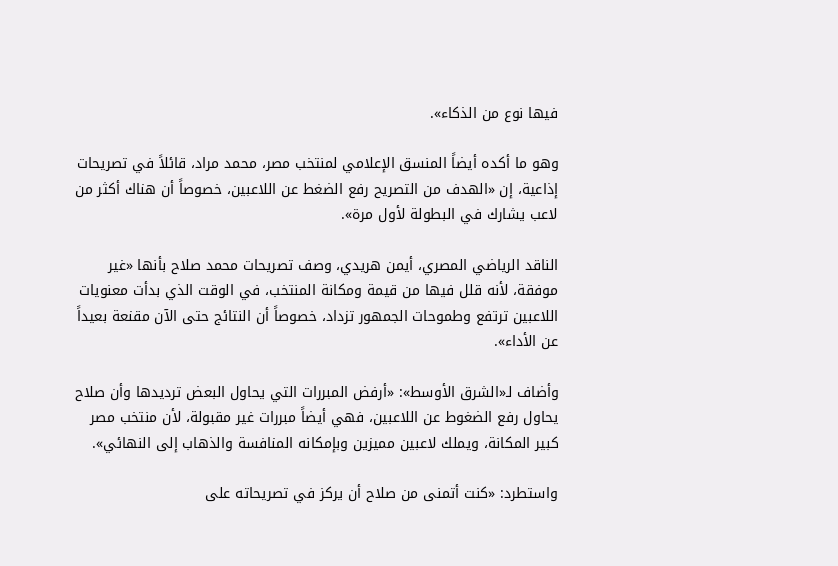فيها نوع من الذكاء».

وهو ما أكده أيضاً المنسق الإعلامي لمنتخب مصر، محمد مراد، قائلاً في تصريحات إذاعية، إن «الهدف من التصريح رفع الضغط عن اللاعبين، خصوصاً أن هناك أكثر من لاعب يشارك في البطولة لأول مرة».

الناقد الرياضي المصري، أيمن هريدي، وصف تصريحات محمد صلاح بأنها «غير موفقة، لأنه قلل فيها من قيمة ومكانة المنتخب، في الوقت الذي بدأت معنويات اللاعبين ترتفع وطموحات الجمهور تزداد، خصوصاً أن النتائج حتى الآن مقنعة بعيداً عن الأداء».

وأضاف لـ«الشرق الأوسط»: «أرفض المبررات التي يحاول البعض ترديدها وأن صلاح يحاول رفع الضغوط عن اللاعبين، فهي أيضاً مبررات غير مقبولة، لأن منتخب مصر كبير المكانة، ويملك لاعبين مميزين وبإمكانه المنافسة والذهاب إلى النهائي».

واستطرد: «كنت أتمنى من صلاح أن يركز في تصريحاته على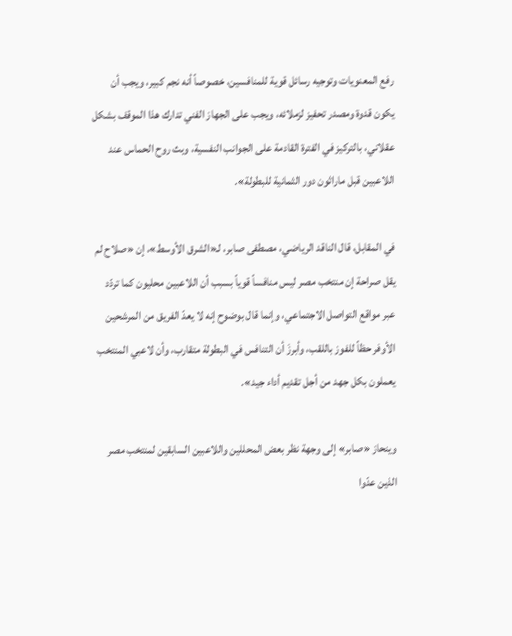رفع المعنويات وتوجيه رسائل قوية للمنافسين، خصوصاً أنه نجم كبير، ويجب أن يكون قدوة ومصدر تحفيز لزملائه، ويجب على الجهاز الفني تدارك هذا الموقف بشكل عقلاني، بالتركيز في الفترة القادمة على الجوانب النفسية، وبث روح الحماس عند اللاعبين قبل ماراثون دور الثمانية للبطولة».

في المقابل، قال الناقد الرياضي، مصطفى صابر، لـ«الشرق الأوسط»، إن «صلاح لم يقل صراحة إن منتخب مصر ليس منافساً قوياً بسبب أن اللاعبين محليون كما تردّد عبر مواقع التواصل الاجتماعي، وإنما قال بوضوح إنه لا يعدّ الفريق من المرشحين الأوفر حظاً للفوز باللقب، وأبرزَ أن التنافس في البطولة متقارب، وأن لاعبي المنتخب يعملون بكل جهد من أجل تقديم أداء جيد».

وينحاز «صابر» إلى وجهة نظر بعض المحللين واللاعبين السابقين لمنتخب مصر الذين عدّوا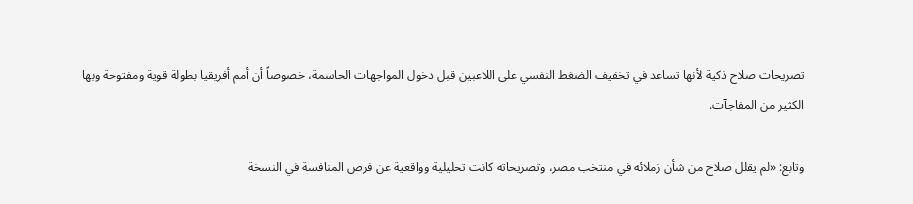تصريحات صلاح ذكية لأنها تساعد في تخفيف الضغط النفسي على اللاعبين قبل دخول المواجهات الحاسمة، خصوصاً أن أمم أفريقيا بطولة قوية ومفتوحة وبها الكثير من المفاجآت.

وتابع: «لم يقلل صلاح من شأن زملائه في منتخب مصر، وتصريحاته كانت تحليلية وواقعية عن فرص المنافسة في النسخة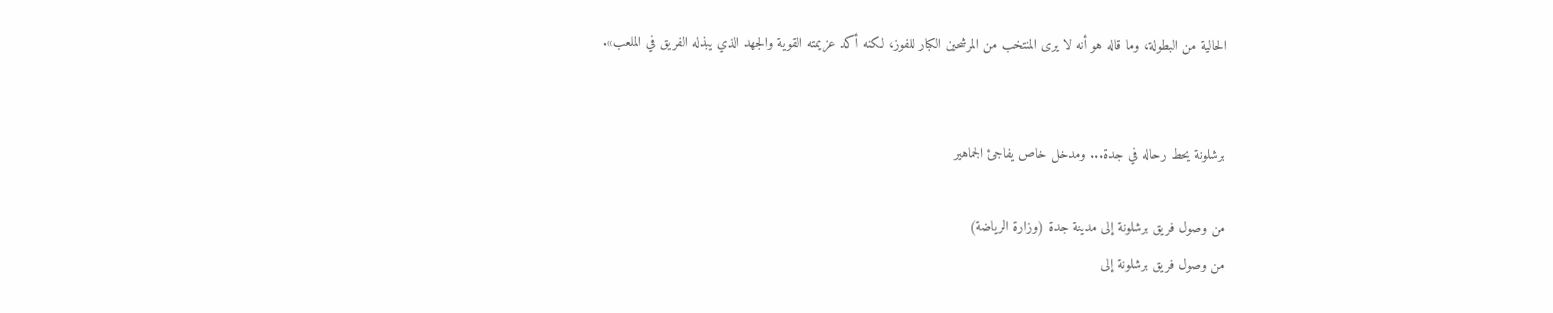الحالية من البطولة، وما قاله هو أنه لا يرى المنتخب من المرشحين الكبار للفوز، لكنه أكد عزيمته القوية والجهد الذي يبذله الفريق في الملعب».


برشلونة يحط رحاله في جدة... ومدخل خاص يفاجئ الجماهير

من وصول فريق برشلونة إلى مدينة جدة (وزارة الرياضة)
من وصول فريق برشلونة إلى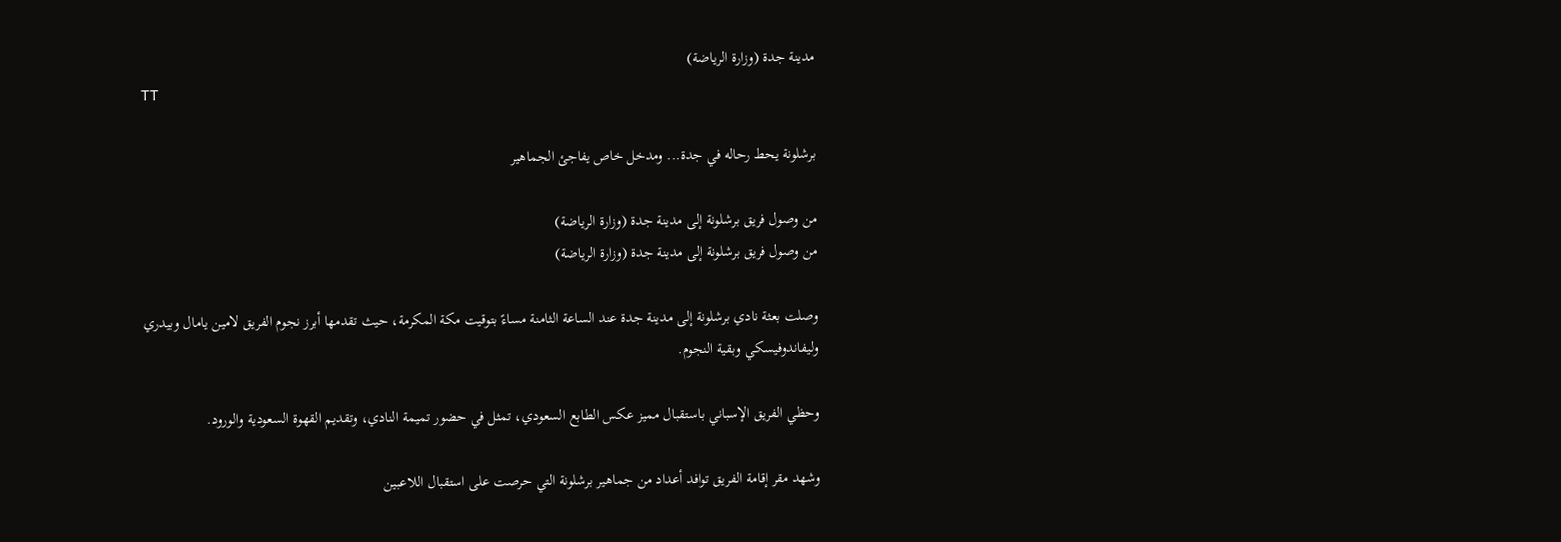مدينة جدة (وزارة الرياضة)
TT

برشلونة يحط رحاله في جدة... ومدخل خاص يفاجئ الجماهير

من وصول فريق برشلونة إلى مدينة جدة (وزارة الرياضة)
من وصول فريق برشلونة إلى مدينة جدة (وزارة الرياضة)

وصلت بعثة نادي برشلونة إلى مدينة جدة عند الساعة الثامنة مساءً بتوقيت مكة المكرمة، حيث تقدمها أبرز نجوم الفريق لامين يامال وبيدري وليفاندوفيسكي وبقية النجوم.

وحظي الفريق الإسباني باستقبال مميز عكس الطابع السعودي، تمثل في حضور تميمة النادي، وتقديم القهوة السعودية والورود.

وشهد مقر إقامة الفريق توافد أعداد من جماهير برشلونة التي حرصت على استقبال اللاعبين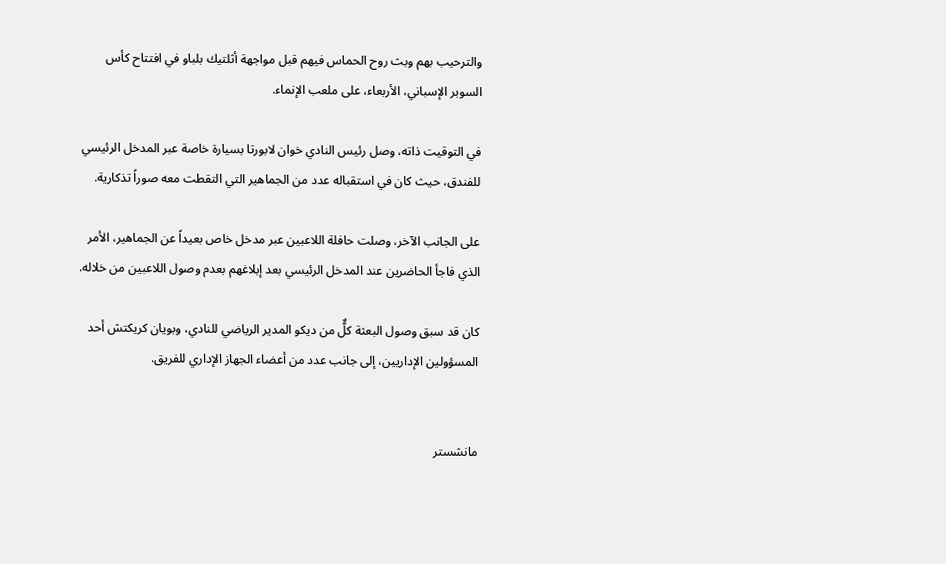والترحيب بهم وبث روح الحماس فيهم قبل مواجهة أثلتيك بلباو في افتتاح كأس السوبر الإسباني، الأربعاء، على ملعب الإنماء.

في التوقيت ذاته، وصل رئيس النادي خوان لابورتا بسيارة خاصة عبر المدخل الرئيسي للفندق، حيث كان في استقباله عدد من الجماهير التي التقطت معه صوراً تذكارية.

على الجانب الآخر، وصلت حافلة اللاعبين عبر مدخل خاص بعيداً عن الجماهير، الأمر الذي فاجأ الحاضرين عند المدخل الرئيسي بعد إبلاغهم بعدم وصول اللاعبين من خلاله.

كان قد سبق وصول البعثة كلٌّ من ديكو المدير الرياضي للنادي، وبويان كريكتش أحد المسؤولين الإداريين، إلى جانب عدد من أعضاء الجهاز الإداري للفريق.


مانشستر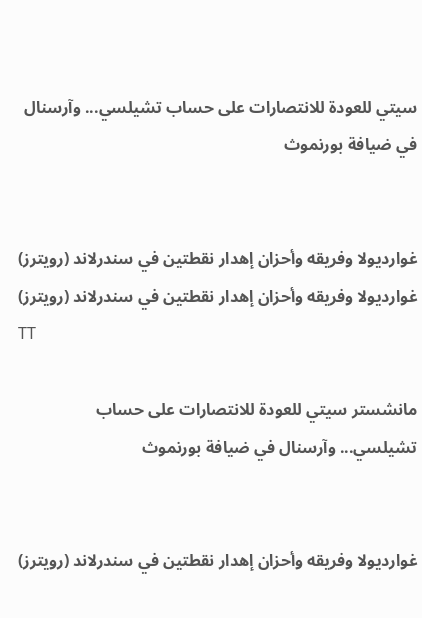سيتي للعودة للانتصارات على حساب تشيلسي... وآرسنال في ضيافة بورنموث


غوارديولا وفريقه وأحزان إهدار نقطتين في سندرلاند (رويترز)
غوارديولا وفريقه وأحزان إهدار نقطتين في سندرلاند (رويترز)
TT

مانشستر سيتي للعودة للانتصارات على حساب تشيلسي... وآرسنال في ضيافة بورنموث


غوارديولا وفريقه وأحزان إهدار نقطتين في سندرلاند (رويترز)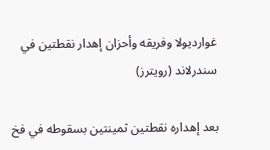غوارديولا وفريقه وأحزان إهدار نقطتين في سندرلاند (رويترز)

بعد إهداره نقطتين ثمينتين بسقوطه في فخ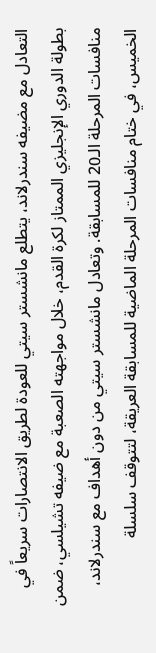التعادل مع مضيفه سندرلاند، يتطلع مانشستر سيتي للعودة لطريق الانتصارات سريعاً في بطولة الدوري الإنجليزي الممتاز لكرة القدم، خلال مواجهته الصعبة مع ضيفه تشيلسي، ضمن منافسات المرحلة الـ20 للمسابقة. وتعادل مانشستر سيتي من دون أهداف مع سندرلاند، الخميس، في ختام منافسات المرحلة الماضية للمسابقة العريقة، لتتوقف سلسلة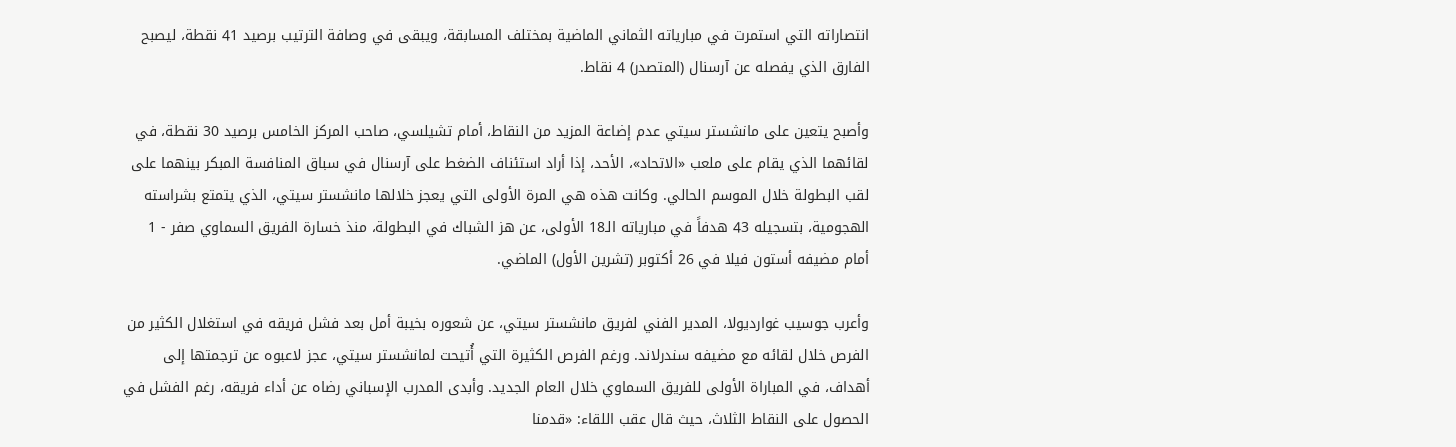انتصاراته التي استمرت في مبارياته الثماني الماضية بمختلف المسابقة، ويبقى في وصافة الترتيب برصيد 41 نقطة، ليصبح الفارق الذي يفصله عن آرسنال (المتصدر) 4 نقاط.

وأصبح يتعين على مانشستر سيتي عدم إضاعة المزيد من النقاط، أمام تشيلسي، صاحب المركز الخامس برصيد 30 نقطة، في لقائهما الذي يقام على ملعب «الاتحاد»، الأحد، إذا أراد استئناف الضغط على آرسنال في سباق المنافسة المبكر بينهما على لقب البطولة خلال الموسم الحالي. وكانت هذه هي المرة الأولى التي يعجز خلالها مانشستر سيتي، الذي يتمتع بشراسته الهجومية، بتسجيله 43 هدفاً في مبارياته الـ18 الأولى، عن هز الشباك في البطولة، منذ خسارة الفريق السماوي صفر - 1 أمام مضيفه أستون فيلا في 26 أكتوبر (تشرين الأول) الماضي.

وأعرب جوسيب غوارديولا، المدير الفني لفريق مانشستر سيتي، عن شعوره بخيبة أمل بعد فشل فريقه في استغلال الكثير من الفرص خلال لقائه مع مضيفه سندرلاند. ورغم الفرص الكثيرة التي أُتيحت لمانشستر سيتي، عجز لاعبوه عن ترجمتها إلى أهداف، في المباراة الأولى للفريق السماوي خلال العام الجديد. وأبدى المدرب الإسباني رضاه عن أداء فريقه، رغم الفشل في الحصول على النقاط الثلاث، حيث قال عقب اللقاء: «قدمنا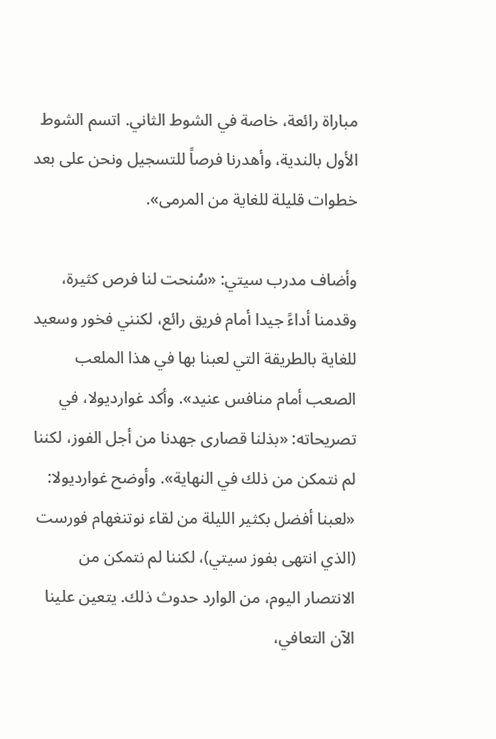مباراة رائعة، خاصة في الشوط الثاني. اتسم الشوط الأول بالندية، وأهدرنا فرصاً للتسجيل ونحن على بعد خطوات قليلة للغاية من المرمى».

وأضاف مدرب سيتي: «سُنحت لنا فرص كثيرة، وقدمنا أداءً جيدا أمام فريق رائع، لكنني فخور وسعيد للغاية بالطريقة التي لعبنا بها في هذا الملعب الصعب أمام منافس عنيد». وأكد غوارديولا، في تصريحاته: «بذلنا قصارى جهدنا من أجل الفوز، لكننا لم نتمكن من ذلك في النهاية». وأوضح غوارديولا: «لعبنا أفضل بكثير الليلة من لقاء نوتنغهام فورست (الذي انتهى بفوز سيتي)، لكننا لم نتمكن من الانتصار اليوم، من الوارد حدوث ذلك. يتعين علينا الآن التعافي،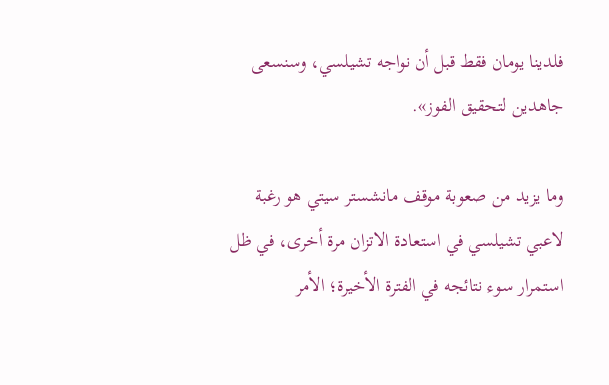فلدينا يومان فقط قبل أن نواجه تشيلسي، وسنسعى جاهدين لتحقيق الفوز».

وما يزيد من صعوبة موقف مانشستر سيتي هو رغبة لاعبي تشيلسي في استعادة الاتزان مرة أخرى، في ظل استمرار سوء نتائجه في الفترة الأخيرة؛ الأمر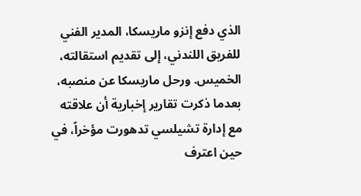الذي دفع إنزو ماريسكا، المدير الفني للفريق اللندني، إلى تقديم استقالته، الخميس. ورحل ماريسكا عن منصبه، بعدما ذكرت تقارير إخبارية أن علاقته مع إدارة تشيلسي تدهورت مؤخراً، في حين اعترف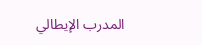المدرب الإيطالي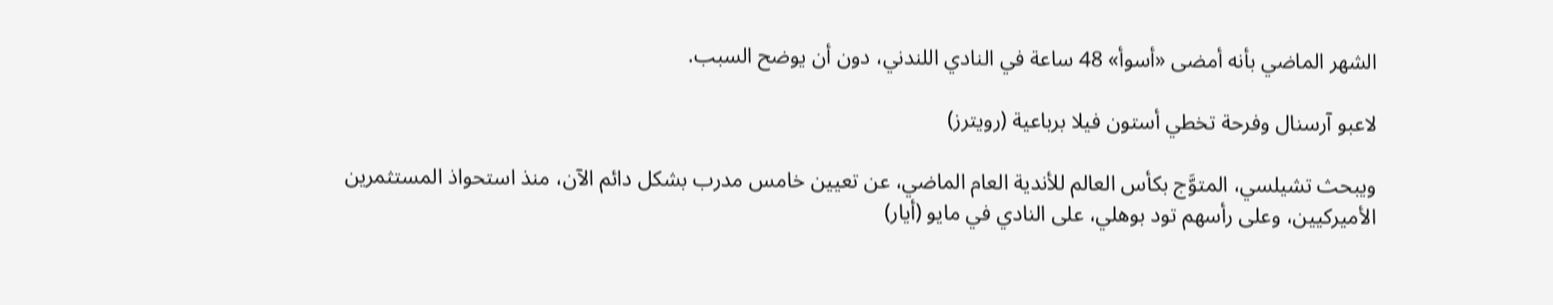الشهر الماضي بأنه أمضى «أسوأ» 48 ساعة في النادي اللندني، دون أن يوضح السبب.

لاعبو آرسنال وفرحة تخطي أستون فيلا برباعية (رويترز)

ويبحث تشيلسي، المتوَّج بكأس العالم للأندية العام الماضي، عن تعيين خامس مدرب بشكل دائم الآن، منذ استحواذ المستثمرين الأميركيين، وعلى رأسهم تود بوهلي، على النادي في مايو (أيار)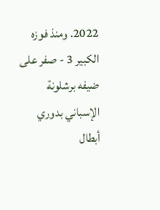2022. ومنذ فوزه الكبير 3 - صفر على ضيفه برشلونة الإسباني بدوري أبطال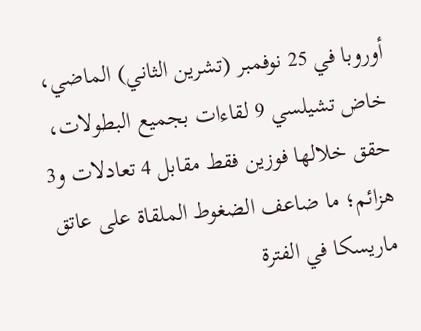أوروبا في 25 نوفمبر (تشرين الثاني) الماضي، خاض تشيلسي 9 لقاءات بجميع البطولات، حقق خلالها فوزين فقط مقابل 4 تعادلات و3 هزائم؛ ما ضاعف الضغوط الملقاة على عاتق ماريسكا في الفترة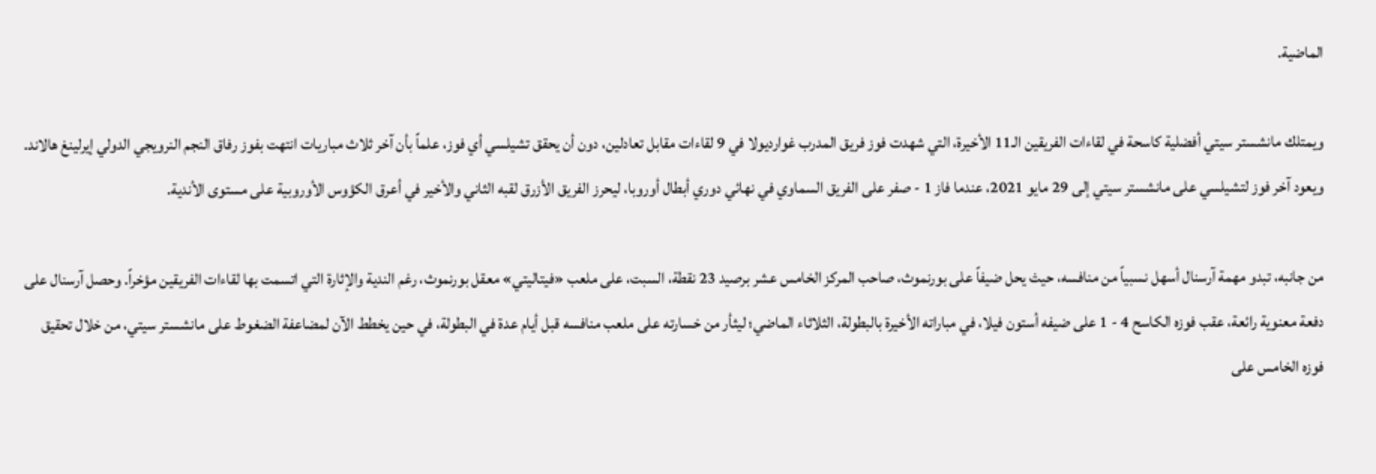الماضية.

ويمتلك مانشستر سيتي أفضلية كاسحة في لقاءات الفريقين الـ11 الأخيرة، التي شهدت فوز فريق المدرب غوارديولا في 9 لقاءات مقابل تعادلين، دون أن يحقق تشيلسي أي فوز، علماً بأن آخر ثلاث مباريات انتهت بفوز رفاق النجم النرويجي الدولي إيرلينغ هالاند. ويعود آخر فوز لتشيلسي على مانشستر سيتي إلى 29 مايو 2021، عندما فاز 1 - صفر على الفريق السماوي في نهائي دوري أبطال أوروبا، ليحرز الفريق الأزرق لقبه الثاني والأخير في أعرق الكؤوس الأوروبية على مستوى الأندية.

من جانبه، تبدو مهمة آرسنال أسهل نسبياً من منافسه، حيث يحل ضيفاً على بورنموث، صاحب المركز الخامس عشر برصيد 23 نقطة، السبت، على ملعب «فيتاليتي» معقل بورنموث، رغم الندية والإثارة التي اتسمت بها لقاءات الفريقين مؤخراً. وحصل آرسنال على دفعة معنوية رائعة، عقب فوزه الكاسح 4 - 1 على ضيفه أستون فيلا، في مباراته الأخيرة بالبطولة، الثلاثاء الماضي؛ ليثأر من خسارته على ملعب منافسه قبل أيام عدة في البطولة، في حين يخطط الآن لمضاعفة الضغوط على مانشستر سيتي، من خلال تحقيق فوزه الخامس على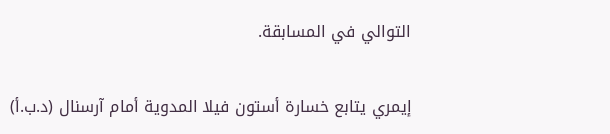التوالي في المسابقة.

إيمري يتابع خسارة أستون فيلا المدوية أمام آرسنال (د.ب.أ)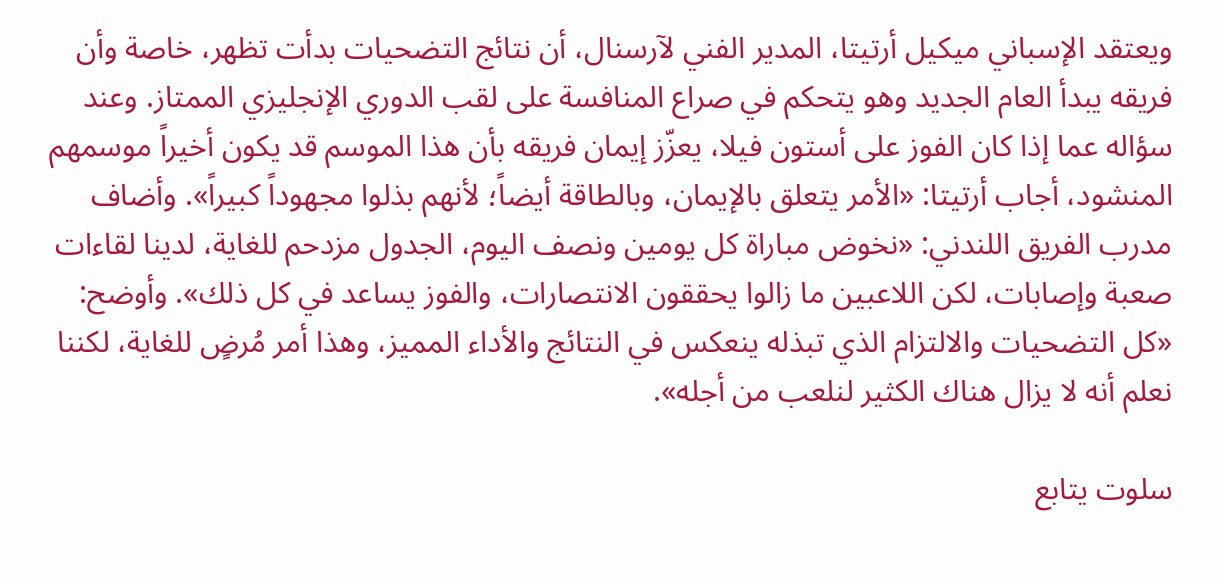ويعتقد الإسباني ميكيل أرتيتا، المدير الفني لآرسنال، أن نتائج التضحيات بدأت تظهر، خاصة وأن فريقه يبدأ العام الجديد وهو يتحكم في صراع المنافسة على لقب الدوري الإنجليزي الممتاز. وعند سؤاله عما إذا كان الفوز على أستون فيلا، يعزّز إيمان فريقه بأن هذا الموسم قد يكون أخيراً موسمهم المنشود، أجاب أرتيتا: «الأمر يتعلق بالإيمان، وبالطاقة أيضاً؛ لأنهم بذلوا مجهوداً كبيراً». وأضاف مدرب الفريق اللندني: «نخوض مباراة كل يومين ونصف اليوم، الجدول مزدحم للغاية، لدينا لقاءات صعبة وإصابات، لكن اللاعبين ما زالوا يحققون الانتصارات، والفوز يساعد في كل ذلك». وأوضح: «كل التضحيات والالتزام الذي تبذله ينعكس في النتائج والأداء المميز، وهذا أمر مُرضٍ للغاية، لكننا نعلم أنه لا يزال هناك الكثير لنلعب من أجله».

سلوت يتابع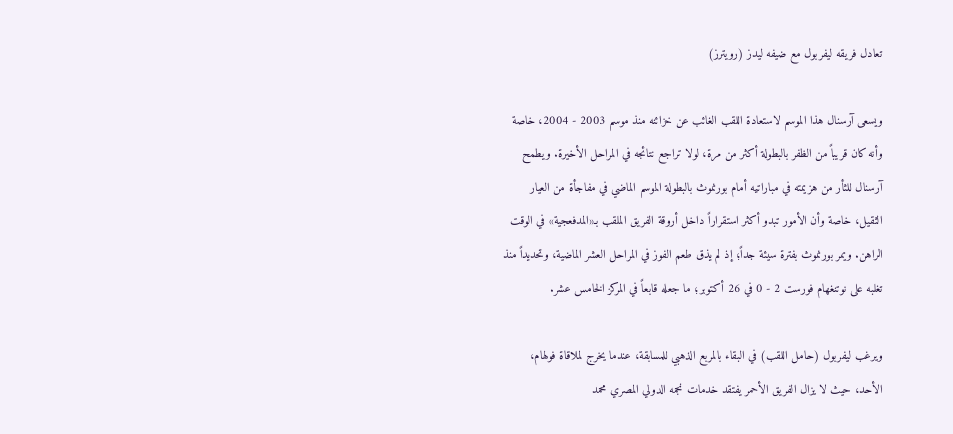تعادل فريقه ليفربول مع ضيفه ليدز (رويترز)

ويسعى آرسنال هذا الموسم لاستعادة اللقب الغائب عن خزائنه منذ موسم 2003 - 2004، خاصة وأنه كان قريباً من الظفر بالبطولة أكثر من مرة، لولا تراجع نتائجه في المراحل الأخيرة. ويطمح آرسنال للثأر من هزيمته في مباراتيه أمام بورنموث بالبطولة الموسم الماضي في مفاجأة من العيار الثقيل، خاصة وأن الأمور تبدو أكثر استقراراً داخل أروقة الفريق الملقب بـ«المدفعجية» في الوقت الراهن. ويمر بورنموث بفترة سيئة جداً؛ إذ لم يذق طعم الفوز في المراحل العشر الماضية، وتحديداً منذ تغلبه على نوتنغهام فورست 2 - 0 في 26 أكتوبر؛ ما جعله قابعاً في المركز الخامس عشر.

ويرغب ليفربول (حامل اللقب) في البقاء بالمربع الذهبي للمسابقة، عندما يخرج لملاقاة فولهام، الأحد، حيث لا يزال الفريق الأحمر يفتقد خدمات نجمه الدولي المصري محمد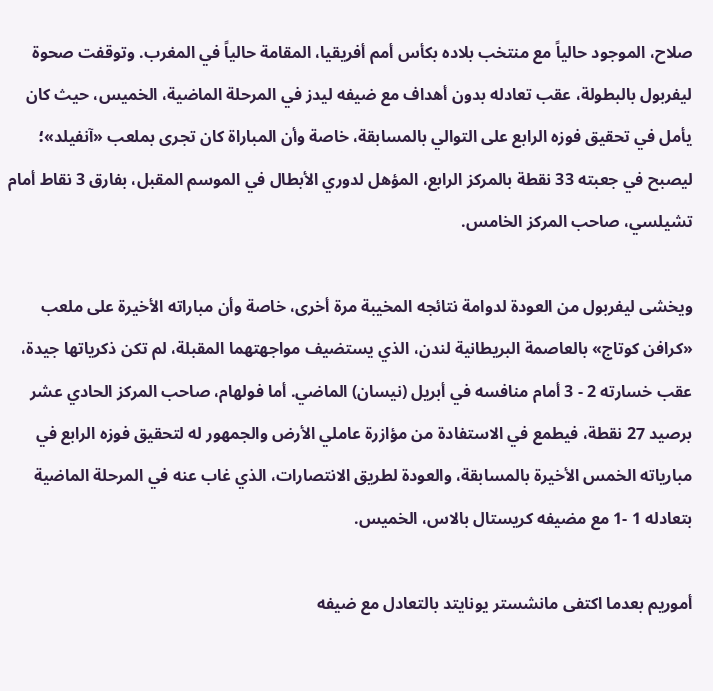صلاح، الموجود حالياً مع منتخب بلاده بكأس أمم أفريقيا، المقامة حالياً في المغرب. وتوقفت صحوة ليفربول بالبطولة، عقب تعادله بدون أهداف مع ضيفه ليدز في المرحلة الماضية، الخميس، حيث كان يأمل في تحقيق فوزه الرابع على التوالي بالمسابقة، خاصة وأن المباراة كان تجرى بملعب «آنفيلد»؛ ليصبح في جعبته 33 نقطة بالمركز الرابع، المؤهل لدوري الأبطال في الموسم المقبل، بفارق 3 نقاط أمام تشيلسي، صاحب المركز الخامس.

ويخشى ليفربول من العودة لدوامة نتائجه المخيبة مرة أخرى، خاصة وأن مباراته الأخيرة على ملعب «كرافن كوتاج» بالعاصمة البريطانية لندن، الذي يستضيف مواجهتهما المقبلة، لم تكن ذكرياتها جيدة، عقب خسارته 2 - 3 أمام منافسه في أبريل (نيسان) الماضي. أما فولهام، صاحب المركز الحادي عشر برصيد 27 نقطة، فيطمع في الاستفادة من مؤازرة عاملي الأرض والجمهور له لتحقيق فوزه الرابع في مبارياته الخمس الأخيرة بالمسابقة، والعودة لطريق الانتصارات، الذي غاب عنه في المرحلة الماضية بتعادله 1 -1 مع مضيفه كريستال بالاس، الخميس.

أموريم بعدما اكتفى مانشستر يونايتد بالتعادل مع ضيفه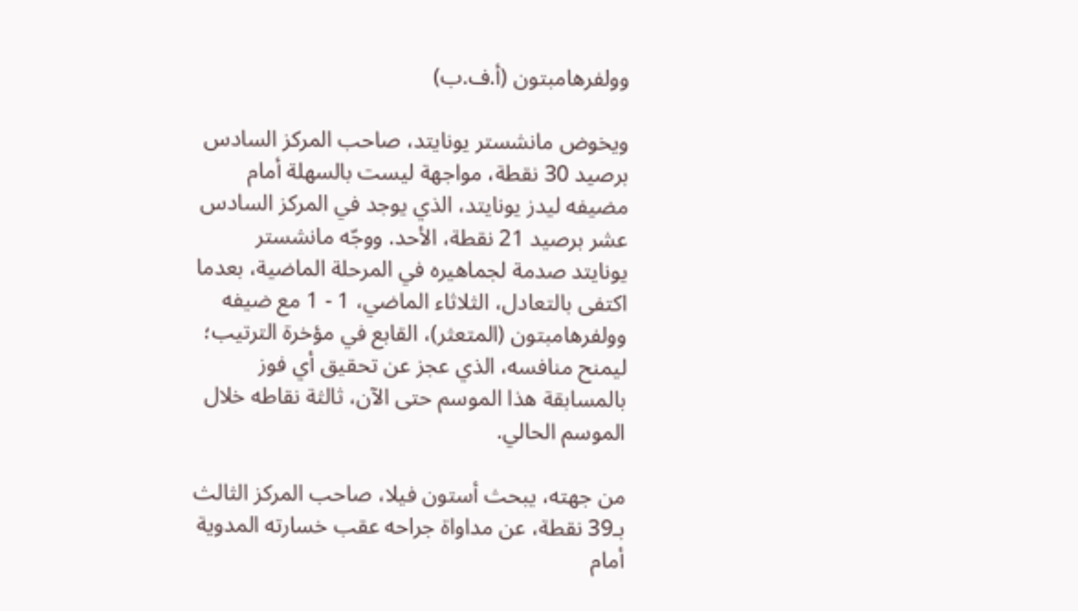وولفرهامبتون (أ.ف.ب)

ويخوض مانشستر يونايتد، صاحب المركز السادس برصيد 30 نقطة، مواجهة ليست بالسهلة أمام مضيفه ليدز يونايتد، الذي يوجد في المركز السادس عشر برصيد 21 نقطة، الأحد. ووجّه مانشستر يونايتد صدمة لجماهيره في المرحلة الماضية، بعدما اكتفى بالتعادل، الثلاثاء الماضي، 1 - 1 مع ضيفه وولفرهامبتون (المتعثر)، القابع في مؤخرة الترتيب؛ ليمنح منافسه، الذي عجز عن تحقيق أي فوز بالمسابقة هذا الموسم حتى الآن، ثالثة نقاطه خلال الموسم الحالي.

من جهته، يبحث أستون فيلا، صاحب المركز الثالث بـ39 نقطة، عن مداواة جراحه عقب خسارته المدوية أمام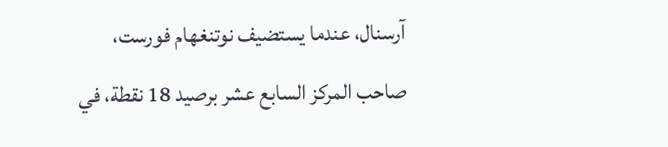آرسنال، عندما يستضيف نوتنغهام فورست، صاحب المركز السابع عشر برصيد 18 نقطة، في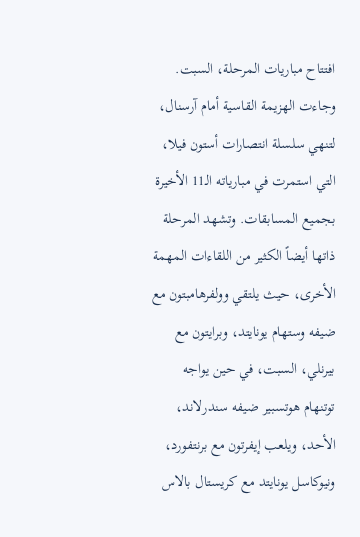افتتاح مباريات المرحلة، السبت. وجاءت الهزيمة القاسية أمام آرسنال، لتنهي سلسلة انتصارات أستون فيلا، التي استمرت في مبارياته الـ11 الأخيرة بجميع المسابقات. وتشهد المرحلة ذاتها أيضاً الكثير من اللقاءات المهمة الأخرى، حيث يلتقي وولفرهامبتون مع ضيفه وستهام يونايتد، وبرايتون مع بيرنلي، السبت، في حين يواجه توتنهام هوتسبير ضيفه سندرلاند، الأحد، ويلعب إيفرتون مع برنتفورد، ونيوكاسل يونايتد مع كريستال بالاس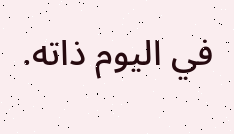في اليوم ذاته.